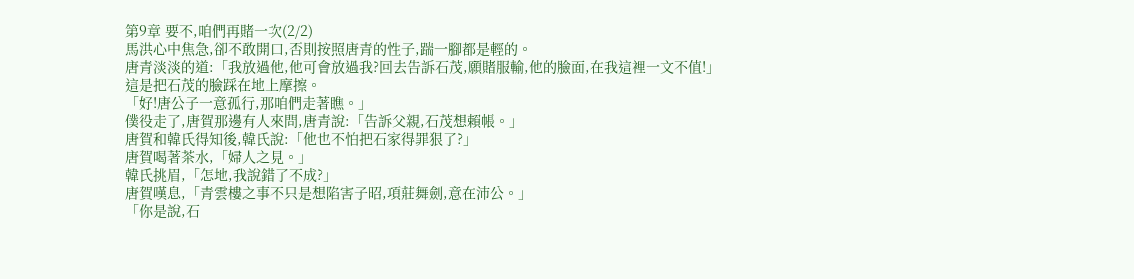第9章 要不,咱們再賭一次(2/2)
馬洪心中焦急,卻不敢開口,否則按照唐青的性子,踹一腳都是輕的。
唐青淡淡的道:「我放過他,他可會放過我?回去告訴石茂,願賭服輸,他的臉面,在我這裡一文不值!」
這是把石茂的臉踩在地上摩擦。
「好!唐公子一意孤行,那咱們走著瞧。」
僕役走了,唐賀那邊有人來問,唐青說:「告訴父親,石茂想賴帳。」
唐賀和韓氏得知後,韓氏說:「他也不怕把石家得罪狠了?」
唐賀喝著茶水,「婦人之見。」
韓氏挑眉,「怎地,我說錯了不成?」
唐賀嘆息,「青雲樓之事不只是想陷害子昭,項莊舞劍,意在沛公。」
「你是說,石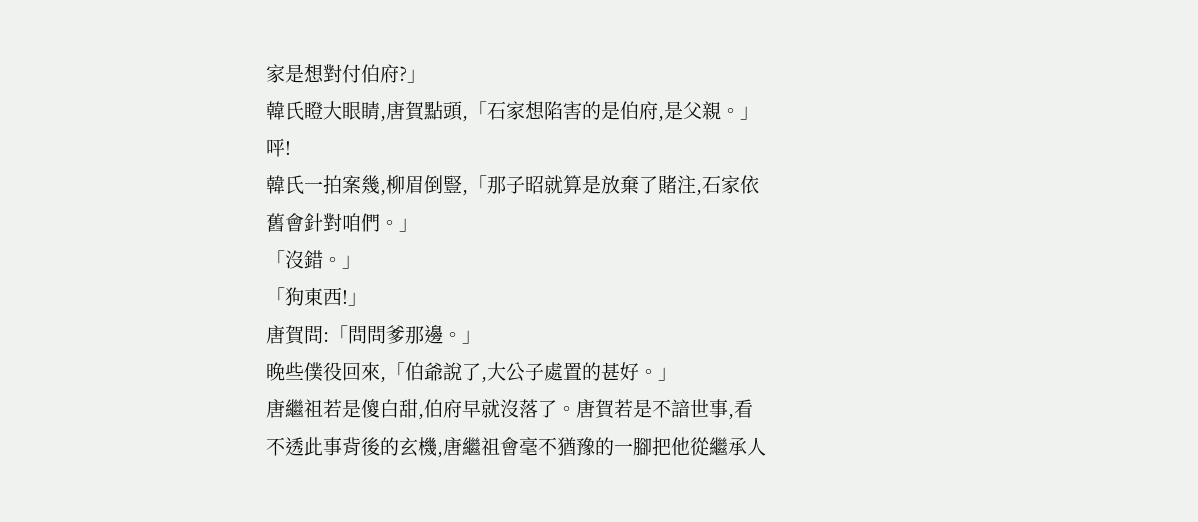家是想對付伯府?」
韓氏瞪大眼睛,唐賀點頭,「石家想陷害的是伯府,是父親。」
呯!
韓氏一拍案幾,柳眉倒豎,「那子昭就算是放棄了賭注,石家依舊會針對咱們。」
「沒錯。」
「狗東西!」
唐賀問:「問問爹那邊。」
晚些僕役回來,「伯爺說了,大公子處置的甚好。」
唐繼祖若是傻白甜,伯府早就沒落了。唐賀若是不諳世事,看不透此事背後的玄機,唐繼祖會毫不猶豫的一腳把他從繼承人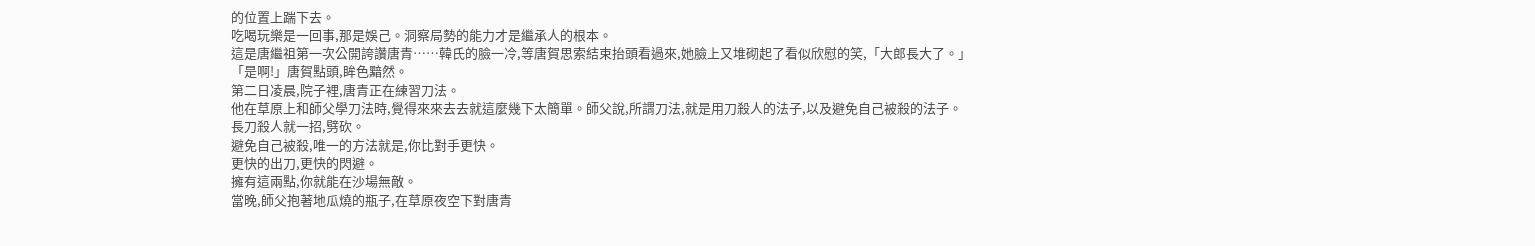的位置上踹下去。
吃喝玩樂是一回事,那是娛己。洞察局勢的能力才是繼承人的根本。
這是唐繼祖第一次公開誇讚唐青……韓氏的臉一冷,等唐賀思索結束抬頭看過來,她臉上又堆砌起了看似欣慰的笑,「大郎長大了。」
「是啊!」唐賀點頭,眸色黯然。
第二日凌晨,院子裡,唐青正在練習刀法。
他在草原上和師父學刀法時,覺得來來去去就這麼幾下太簡單。師父說,所謂刀法,就是用刀殺人的法子,以及避免自己被殺的法子。
長刀殺人就一招,劈砍。
避免自己被殺,唯一的方法就是,你比對手更快。
更快的出刀,更快的閃避。
擁有這兩點,你就能在沙場無敵。
當晚,師父抱著地瓜燒的瓶子,在草原夜空下對唐青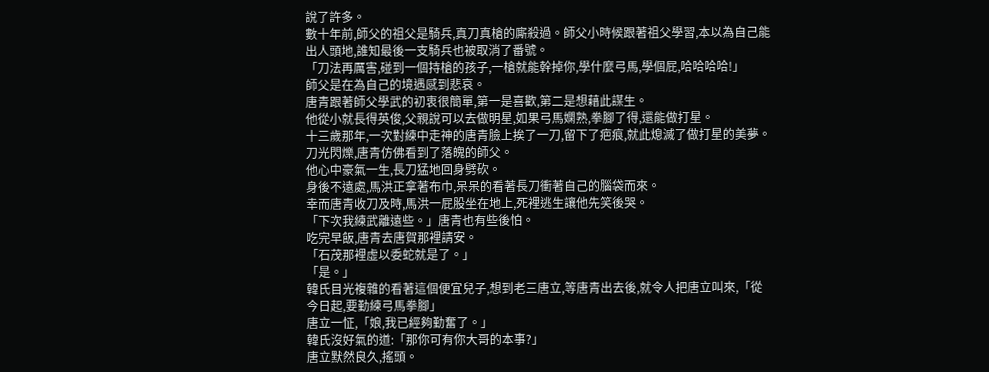說了許多。
數十年前,師父的祖父是騎兵,真刀真槍的廝殺過。師父小時候跟著祖父學習,本以為自己能出人頭地,誰知最後一支騎兵也被取消了番號。
「刀法再厲害,碰到一個持槍的孩子,一槍就能幹掉你,學什麼弓馬,學個屁,哈哈哈哈!」
師父是在為自己的境遇感到悲哀。
唐青跟著師父學武的初衷很簡單,第一是喜歡,第二是想藉此謀生。
他從小就長得英俊,父親說可以去做明星,如果弓馬嫻熟,拳腳了得,還能做打星。
十三歲那年,一次對練中走神的唐青臉上挨了一刀,留下了疤痕,就此熄滅了做打星的美夢。
刀光閃爍,唐青仿佛看到了落魄的師父。
他心中豪氣一生,長刀猛地回身劈砍。
身後不遠處,馬洪正拿著布巾,呆呆的看著長刀衝著自己的腦袋而來。
幸而唐青收刀及時,馬洪一屁股坐在地上,死裡逃生讓他先笑後哭。
「下次我練武離遠些。」唐青也有些後怕。
吃完早飯,唐青去唐賀那裡請安。
「石茂那裡虛以委蛇就是了。」
「是。」
韓氏目光複雜的看著這個便宜兒子,想到老三唐立,等唐青出去後,就令人把唐立叫來,「從今日起,要勤練弓馬拳腳」
唐立一怔,「娘,我已經夠勤奮了。」
韓氏沒好氣的道:「那你可有你大哥的本事?」
唐立默然良久,搖頭。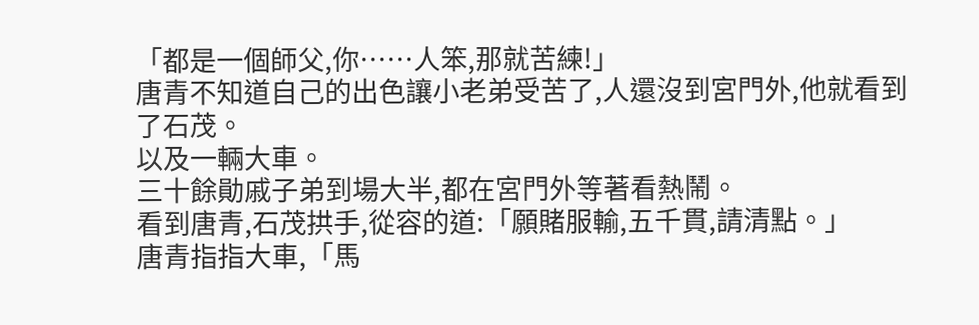「都是一個師父,你……人笨,那就苦練!」
唐青不知道自己的出色讓小老弟受苦了,人還沒到宮門外,他就看到了石茂。
以及一輛大車。
三十餘勛戚子弟到場大半,都在宮門外等著看熱鬧。
看到唐青,石茂拱手,從容的道:「願賭服輸,五千貫,請清點。」
唐青指指大車,「馬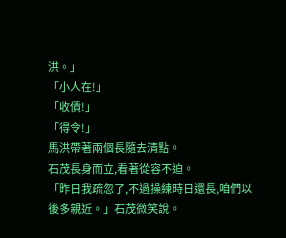洪。」
「小人在!」
「收債!」
「得令!」
馬洪帶著兩個長隨去清點。
石茂長身而立,看著從容不迫。
「昨日我疏忽了,不過操練時日還長,咱們以後多親近。」石茂微笑說。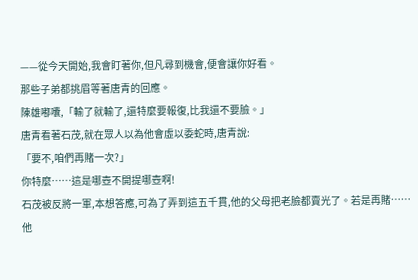——從今天開始,我會盯著你,但凡尋到機會,便會讓你好看。
那些子弟都挑眉等著唐青的回應。
陳雄嘟囔,「輸了就輸了,還特麼要報復,比我還不要臉。」
唐青看著石茂,就在眾人以為他會虛以委蛇時,唐青說:
「要不,咱們再賭一次?」
你特麼……這是哪壺不開提哪壺啊!
石茂被反將一軍,本想答應,可為了弄到這五千貫,他的父母把老臉都賣光了。若是再賭……他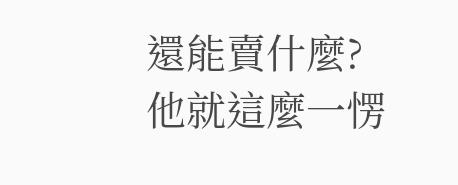還能賣什麼?
他就這麼一愣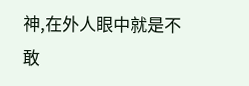神,在外人眼中就是不敢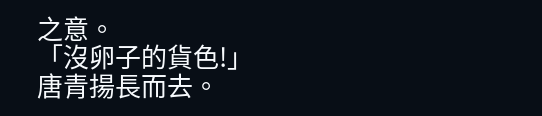之意。
「沒卵子的貨色!」
唐青揚長而去。